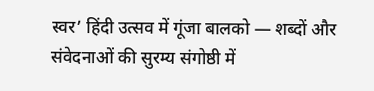स्वर’ हिंदी उत्सव में गूंजा बालको — शब्दों और संवेदनाओं की सुरम्य संगोष्ठी में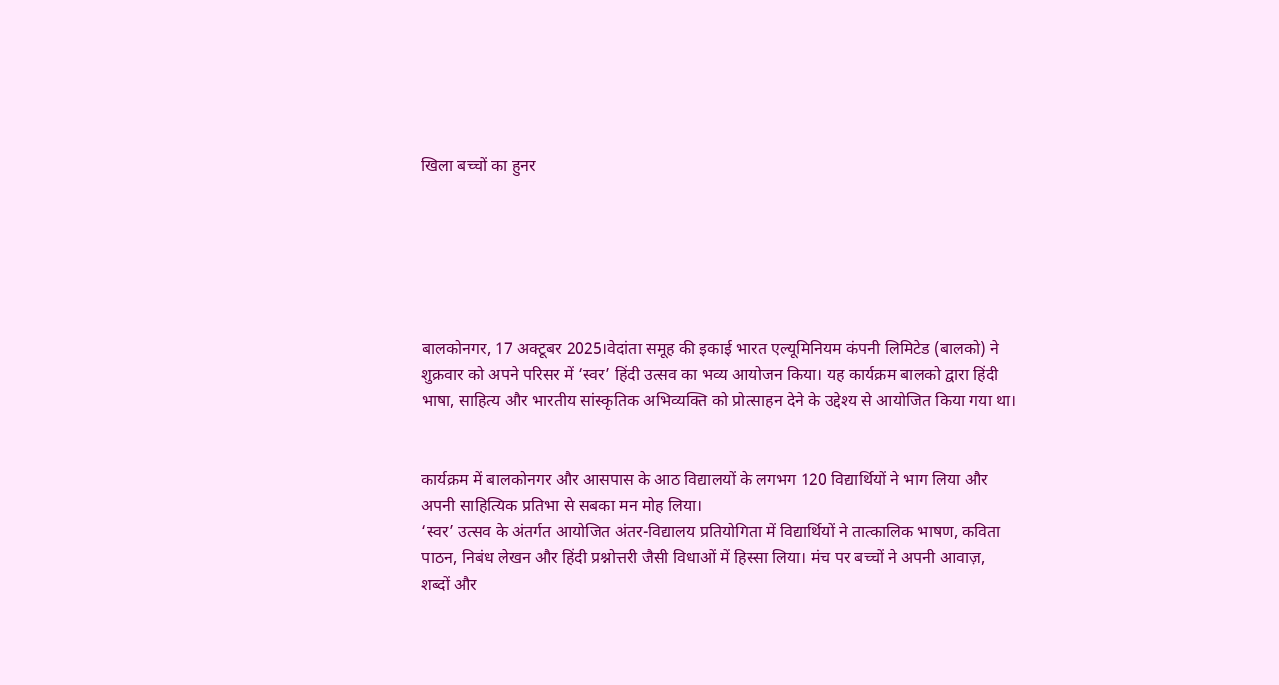खिला बच्चों का हुनर






बालकोनगर, 17 अक्टूबर 2025।वेदांता समूह की इकाई भारत एल्यूमिनियम कंपनी लिमिटेड (बालको) ने शुक्रवार को अपने परिसर में ‘स्वर’ हिंदी उत्सव का भव्य आयोजन किया। यह कार्यक्रम बालको द्वारा हिंदी भाषा, साहित्य और भारतीय सांस्कृतिक अभिव्यक्ति को प्रोत्साहन देने के उद्देश्य से आयोजित किया गया था।


कार्यक्रम में बालकोनगर और आसपास के आठ विद्यालयों के लगभग 120 विद्यार्थियों ने भाग लिया और अपनी साहित्यिक प्रतिभा से सबका मन मोह लिया।
‘स्वर’ उत्सव के अंतर्गत आयोजित अंतर-विद्यालय प्रतियोगिता में विद्यार्थियों ने तात्कालिक भाषण, कविता पाठन, निबंध लेखन और हिंदी प्रश्नोत्तरी जैसी विधाओं में हिस्सा लिया। मंच पर बच्चों ने अपनी आवाज़, शब्दों और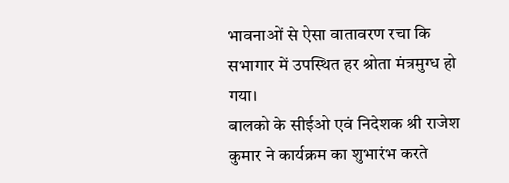भावनाओं से ऐसा वातावरण रचा कि सभागार में उपस्थित हर श्रोता मंत्रमुग्ध हो गया।
बालको के सीईओ एवं निदेशक श्री राजेश कुमार ने कार्यक्रम का शुभारंभ करते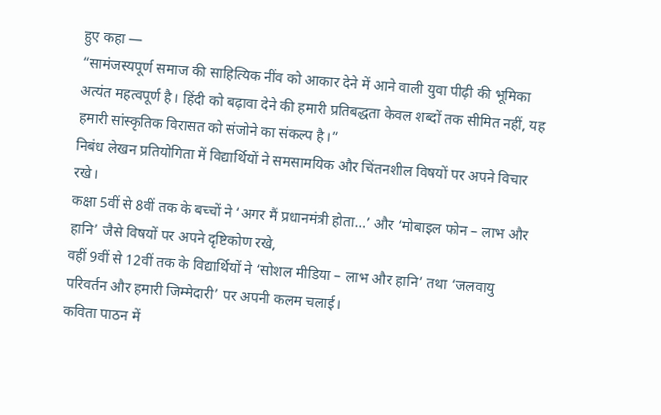हुए कहा —
“सामंजस्यपूर्ण समाज की साहित्यिक नींव को आकार देने में आने वाली युवा पीढ़ी की भूमिका अत्यंत महत्वपूर्ण है। हिंदी को बढ़ावा देने की हमारी प्रतिबद्धता केवल शब्दों तक सीमित नहीं, यह हमारी सांस्कृतिक विरासत को संजोने का संकल्प है।”
निबंध लेखन प्रतियोगिता में विद्यार्थियों ने समसामयिक और चिंतनशील विषयों पर अपने विचार रखे।
कक्षा 5वीं से 8वीं तक के बच्चों ने ‘अगर मैं प्रधानमंत्री होता…’ और ‘मोबाइल फोन – लाभ और हानि’ जैसे विषयों पर अपने दृष्टिकोण रखे,
वहीं 9वीं से 12वीं तक के विद्यार्थियों ने ‘सोशल मीडिया – लाभ और हानि’ तथा ‘जलवायु परिवर्तन और हमारी जिम्मेदारी’ पर अपनी कलम चलाई।
कविता पाठन में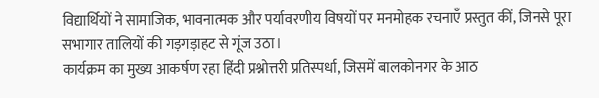विद्यार्थियों ने सामाजिक, भावनात्मक और पर्यावरणीय विषयों पर मनमोहक रचनाएँ प्रस्तुत कीं, जिनसे पूरा सभागार तालियों की गड़गड़ाहट से गूंज उठा।
कार्यक्रम का मुख्य आकर्षण रहा हिंदी प्रश्नोत्तरी प्रतिस्पर्धा, जिसमें बालकोनगर के आठ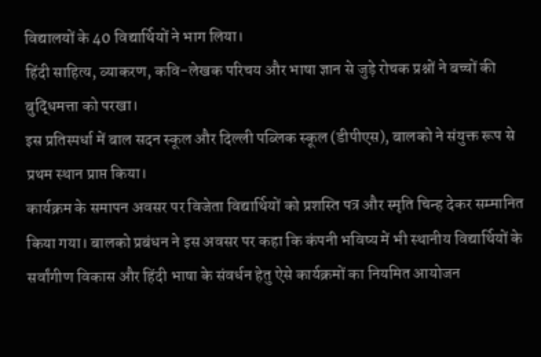विद्यालयों के 40 विद्यार्थियों ने भाग लिया।
हिंदी साहित्य, व्याकरण, कवि-लेखक परिचय और भाषा ज्ञान से जुड़े रोचक प्रश्नों ने बच्चों की बुद्धिमत्ता को परखा।
इस प्रतिस्पर्धा में बाल सदन स्कूल और दिल्ली पब्लिक स्कूल (डीपीएस), बालको ने संयुक्त रूप से प्रथम स्थान प्राप्त किया।
कार्यक्रम के समापन अवसर पर विजेता विद्यार्थियों को प्रशस्ति पत्र और स्मृति चिन्ह देकर सम्मानित किया गया। बालको प्रबंधन ने इस अवसर पर कहा कि कंपनी भविष्य में भी स्थानीय विद्यार्थियों के सर्वांगीण विकास और हिंदी भाषा के संवर्धन हेतु ऐसे कार्यक्रमों का नियमित आयोजन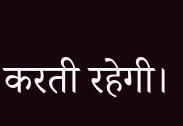करती रहेगी।